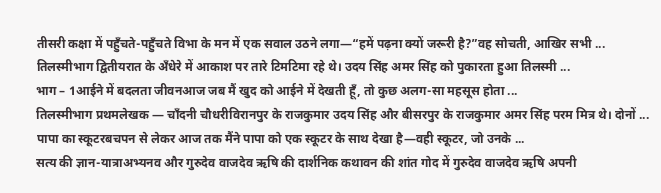तीसरी कक्षा में पहुँचते-पहुँचते विभा के मन में एक सवाल उठने लगा—“हमें पढ़ना क्यों जरूरी है?”वह सोचती, आखिर सभी ...
तिलस्मीभाग द्वितीयरात के अँधेरे में आकाश पर तारे टिमटिमा रहे थे। उदय सिंह अमर सिंह को पुकारता हुआ तिलस्मी ...
भाग – 1आईने में बदलता जीवनआज जब मैं खुद को आईने में देखती हूँ, तो कुछ अलग-सा महसूस होता ...
तिलस्मीभाग प्रथमलेखक — चाँदनी चौधरीविरानपुर के राजकुमार उदय सिंह और बीसरपुर के राजकुमार अमर सिंह परम मित्र थे। दोनों ...
पापा का स्कूटरबचपन से लेकर आज तक मैंने पापा को एक स्कूटर के साथ देखा है—वही स्कूटर, जो उनके ...
सत्य की ज्ञान-यात्राअभ्यनव और गुरुदेव वाजदेव ऋषि की दार्शनिक कथावन की शांत गोद में गुरुदेव वाजदेव ऋषि अपनी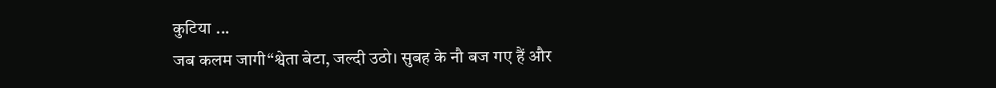कुटिया ...
जब कलम जागी“श्वेता बेटा, जल्दी उठो। सुबह के नौ बज गए हैं और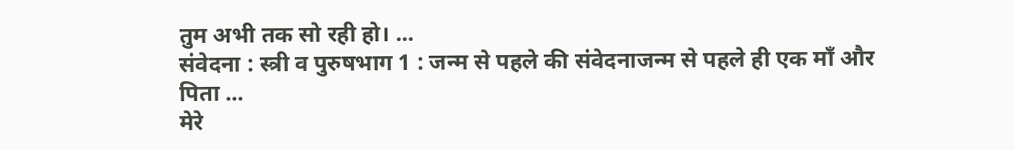तुम अभी तक सो रही हो। ...
संवेदना : स्त्री व पुरुषभाग 1 : जन्म से पहले की संवेदनाजन्म से पहले ही एक माँ और पिता ...
मेरे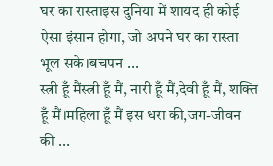घर का रास्ताइस दुनिया में शायद ही कोई ऐसा इंसान होगा, जो अपने घर का रास्ता भूल सके।बचपन ...
स्त्री हूँ मैंस्त्री हूँ मैं, नारी हूँ मैं,देवी हूँ मैं, शक्ति हूँ मैं।महिला हूँ मैं इस धरा की,जग-जीवन की ...